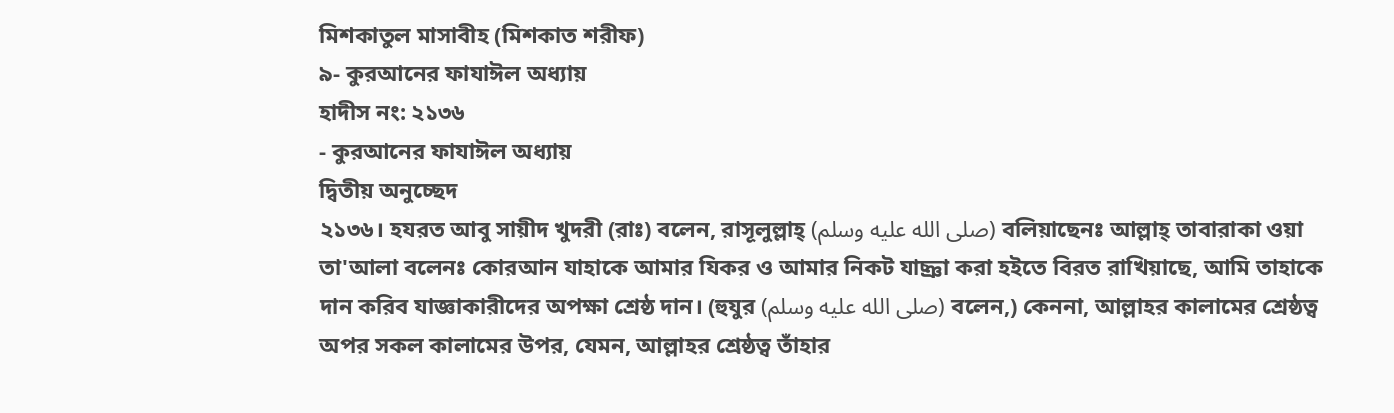মিশকাতুল মাসাবীহ (মিশকাত শরীফ)
৯- কুরআনের ফাযাঈল অধ্যায়
হাদীস নং: ২১৩৬
- কুরআনের ফাযাঈল অধ্যায়
দ্বিতীয় অনুচ্ছেদ
২১৩৬। হযরত আবু সায়ীদ খুদরী (রাঃ) বলেন, রাসূলুল্লাহ্ (صلى الله عليه وسلم) বলিয়াছেনঃ আল্লাহ্ তাবারাকা ওয়া তা'আলা বলেনঃ কোরআন যাহাকে আমার যিকর ও আমার নিকট যাচ্ঞা করা হইতে বিরত রাখিয়াছে, আমি তাহাকে দান করিব যাজ্ঞাকারীদের অপক্ষা শ্রেষ্ঠ দান। (হুযুর (صلى الله عليه وسلم) বলেন,) কেননা, আল্লাহর কালামের শ্রেষ্ঠত্ব অপর সকল কালামের উপর, যেমন, আল্লাহর শ্রেষ্ঠত্ব তাঁহার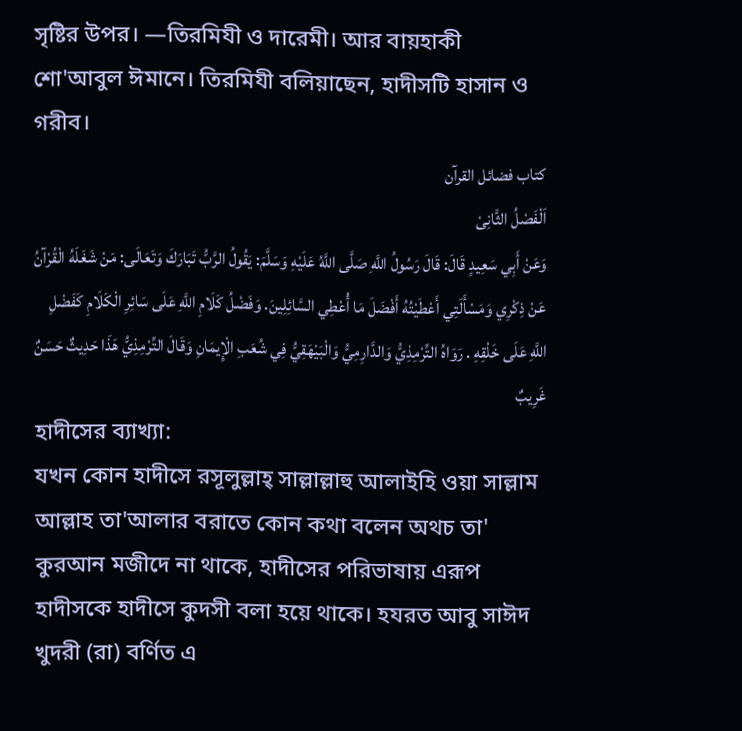সৃষ্টির উপর। —তিরমিযী ও দারেমী। আর বায়হাকী শো'আবুল ঈমানে। তিরমিযী বলিয়াছেন, হাদীসটি হাসান ও গরীব।
كتاب فضائل القرآن
اَلْفَصْلُ الثَّانِىْ
وَعَنْ أَبِي سَعِيدٍ قَالَ: قَالَ رَسُولُ اللَّهِ صَلَّى اللَّهُ عَلَيْهِ وَسَلَّمَ: يَقُولُ الرَّبُّ تَبَارَكَ وَتَعَالَى: مَنْ شَغَلَهُ الْقُرْآنُ عَنْ ذِكْرِي وَمَسْأَلَتِي أَعْطَيْتُهُ أَفْضَلَ مَا أُعْطِي السَّائِلِينَ. وَفَضْلُ كَلَامِ اللَّهِ عَلَى سَائِرِ الْكَلَامِ كَفَضْلِ اللَّهِ عَلَى خَلْقِهِ . رَوَاهُ التِّرْمِذِيُّ وَالدَّارِمِيُّ وَالْبَيْهَقِيُّ فِي شُعَبِ الْإِيمَانِ وَقَالَ التِّرْمِذِيُّ هَذَا حَدِيثٌ حَسَنٌ غَرِيبٌ
হাদীসের ব্যাখ্যা:
যখন কোন হাদীসে রসূলুল্লাহ্ সাল্লাল্লাহু আলাইহি ওয়া সাল্লাম আল্লাহ তা'আলার বরাতে কোন কথা বলেন অথচ তা' কুরআন মজীদে না থাকে, হাদীসের পরিভাষায় এরূপ হাদীসকে হাদীসে কুদসী বলা হয়ে থাকে। হযরত আবু সাঈদ খুদরী (রা) বর্ণিত এ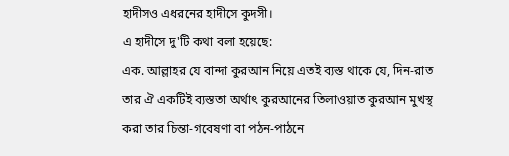হাদীসও এধরনের হাদীসে কুদসী।
এ হাদীসে দু'টি কথা বলা হয়েছে:
এক. আল্লাহর যে বান্দা কুরআন নিয়ে এতই ব্যস্ত থাকে যে, দিন-রাত তার ঐ একটিই ব্যস্ততা অর্থাৎ কুরআনের তিলাওয়াত কুরআন মুখস্থ করা তার চিন্তা-গবেষণা বা পঠন-পাঠনে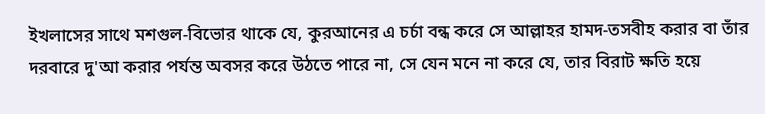ইখলাসের সাথে মশগুল-বিভোর থাকে যে, কুরআনের এ চর্চা বন্ধ করে সে আল্লাহর হামদ-তসবীহ করার বা তাঁর দরবারে দু'আ করার পর্যন্ত অবসর করে উঠতে পারে না, সে যেন মনে না করে যে, তার বিরাট ক্ষতি হয়ে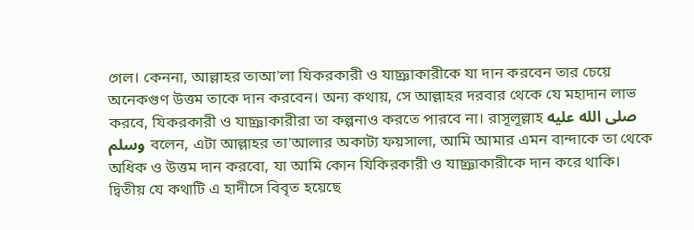গেল। কেননা, আল্লাহর তাআ'লা যিকরকারী ও যাচ্ঞাকারীকে যা দান করবেন তার চেয়ে অনেকগুণ উত্তম তাকে দান করবেন। অন্য কথায়, সে আল্লাহর দরবার থেকে যে মহাদান লাভ করবে, যিকরকারী ও যাচ্ঞাকারীরা তা কল্পনাও করতে পারবে না। রাসূলূল্লাহ صلى الله عليه وسلم বলেন, এটা আল্লাহর তা'আলার অকাট্য ফয়সালা, আমি আমার এমন বান্দাকে তা থেকে অধিক ও উত্তম দান করবো, যা আমি কোন যিকিরকারী ও যাচ্ঞাকারীকে দান করে থাকি।
দ্বিতীয় যে কথাটি এ হাদীসে বিবৃত হয়েছে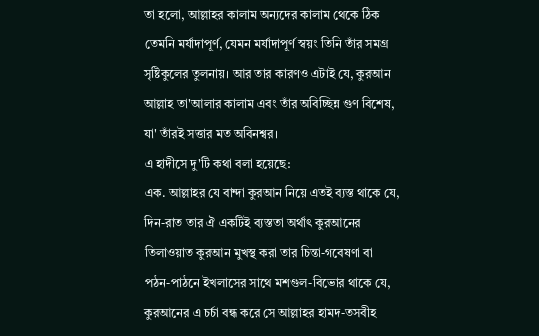তা হলো, আল্লাহর কালাম অন্যদের কালাম থেকে ঠিক তেমনি মর্যাদাপূর্ণ, যেমন মর্যাদাপূর্ণ স্বয়ং তিনি তাঁর সমগ্র সৃষ্টিকুলের তুলনায়। আর তার কারণও এটাই যে, কুরআন আল্লাহ তা'আলার কালাম এবং তাঁর অবিচ্ছিন্ন গুণ বিশেষ, যা' তাঁরই সত্তার মত অবিনশ্বর।
এ হাদীসে দু'টি কথা বলা হয়েছে:
এক. আল্লাহর যে বান্দা কুরআন নিয়ে এতই ব্যস্ত থাকে যে, দিন-রাত তার ঐ একটিই ব্যস্ততা অর্থাৎ কুরআনের তিলাওয়াত কুরআন মুখস্থ করা তার চিন্তা-গবেষণা বা পঠন-পাঠনে ইখলাসের সাথে মশগুল-বিভোর থাকে যে, কুরআনের এ চর্চা বন্ধ করে সে আল্লাহর হামদ-তসবীহ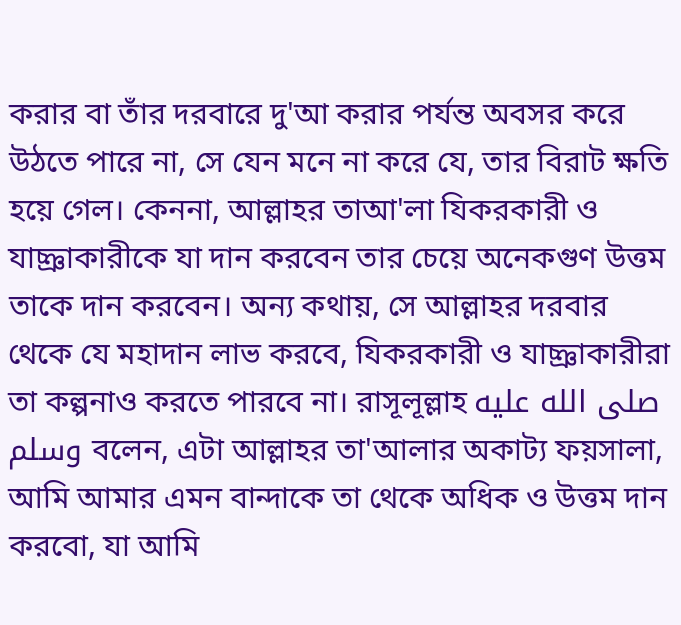করার বা তাঁর দরবারে দু'আ করার পর্যন্ত অবসর করে উঠতে পারে না, সে যেন মনে না করে যে, তার বিরাট ক্ষতি হয়ে গেল। কেননা, আল্লাহর তাআ'লা যিকরকারী ও যাচ্ঞাকারীকে যা দান করবেন তার চেয়ে অনেকগুণ উত্তম তাকে দান করবেন। অন্য কথায়, সে আল্লাহর দরবার থেকে যে মহাদান লাভ করবে, যিকরকারী ও যাচ্ঞাকারীরা তা কল্পনাও করতে পারবে না। রাসূলূল্লাহ صلى الله عليه وسلم বলেন, এটা আল্লাহর তা'আলার অকাট্য ফয়সালা, আমি আমার এমন বান্দাকে তা থেকে অধিক ও উত্তম দান করবো, যা আমি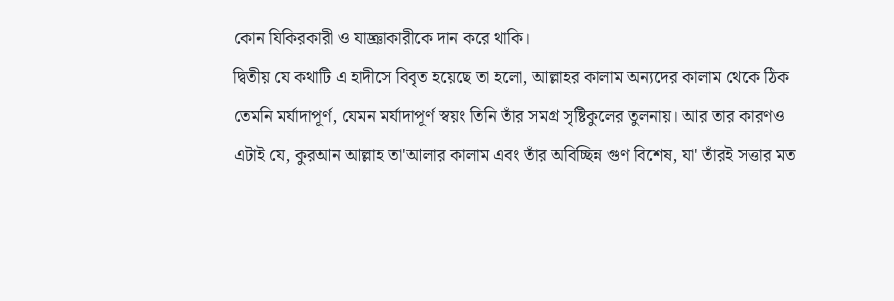কোন যিকিরকারী ও যাচ্ঞাকারীকে দান করে থাকি।
দ্বিতীয় যে কথাটি এ হাদীসে বিবৃত হয়েছে তা হলো, আল্লাহর কালাম অন্যদের কালাম থেকে ঠিক তেমনি মর্যাদাপূর্ণ, যেমন মর্যাদাপূর্ণ স্বয়ং তিনি তাঁর সমগ্র সৃষ্টিকুলের তুলনায়। আর তার কারণও এটাই যে, কুরআন আল্লাহ তা'আলার কালাম এবং তাঁর অবিচ্ছিন্ন গুণ বিশেষ, যা' তাঁরই সত্তার মত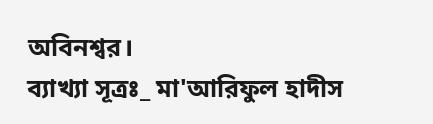অবিনশ্বর।
ব্যাখ্যা সূত্রঃ_ মা'আরিফুল হাদীস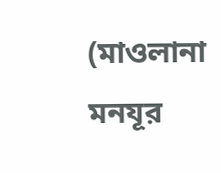(মাওলানা মনযূর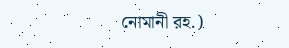নোমানী রহ.)